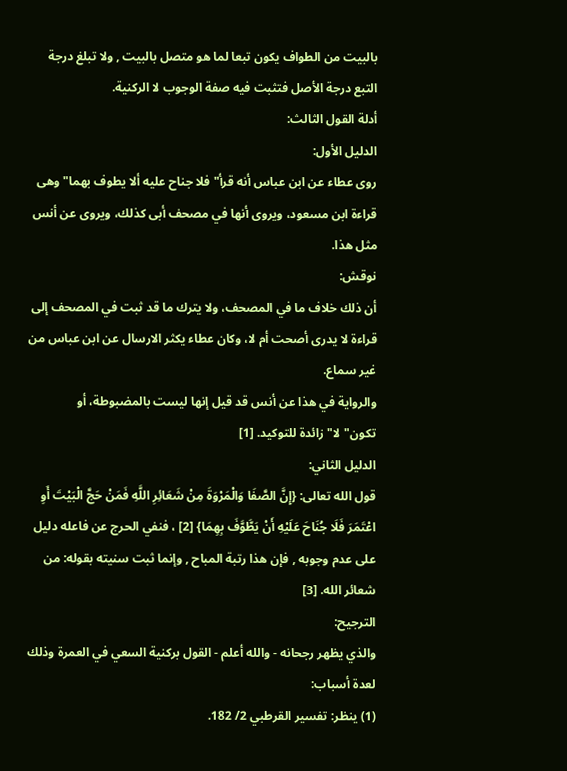بالبيت من الطواف يكون تبعا لما هو متصل بالبيت , ولا تبلغ درجة التبع درجة الأصل فتثبت فيه صفة الوجوب لا الركنية.
أدلة القول الثالث:
الدليل الأول:
روى عطاء عن ابن عباس أنه قرأ"فلا جناح عليه ألا يطوف بهما"وهى قراءة ابن مسعود، ويروى أنها في مصحف أبى كذلك، ويروى عن أنس مثل هذا.
نوقش:
أن ذلك خلاف ما في المصحف، ولا يترك ما قد ثبت في المصحف إلى قراءة لا يدرى أصحت أم لا، وكان عطاء يكثر الارسال عن ابن عباس من غير سماع.
والرواية في هذا عن أنس قد قيل إنها ليست بالمضبوطة، أو تكون"لا"زائدة للتوكيد. [1]
الدليل الثاني:
قول الله تعالى: {إِنَّ الصَّفَا وَالْمَرْوَةَ مِنْ شَعَائِرِ اللَّهِ فَمَنْ حَجَّ الْبَيْتَ أَوِ اعْتَمَرَ فَلَا جُنَاحَ عَلَيْهِ أَنْ يَطَّوَّفَ بِهِمَا} [2] ، فنفي الحرج عن فاعله دليل على عدم وجوبه , فإن هذا رتبة المباح , وإنما ثبت سنيته بقوله: من شعائر الله. [3]
الترجيح:
والذي يظهر رجحانه - والله أعلم - القول بركنية السعي في العمرة وذلك لعدة أسباب:
(1) ينظر: تفسير القرطبي 2/ 182.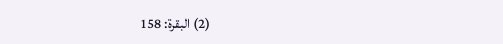(2) البقرة: 158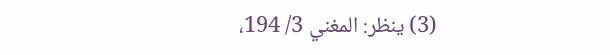(3) ينظر: المغني 3/ 194،